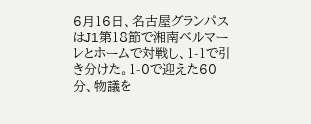6月16日、名古屋グランパスはJ1第18節で湘南ベルマーレとホームで対戦し、1-1で引き分けた。1-0で迎えた60分、物議を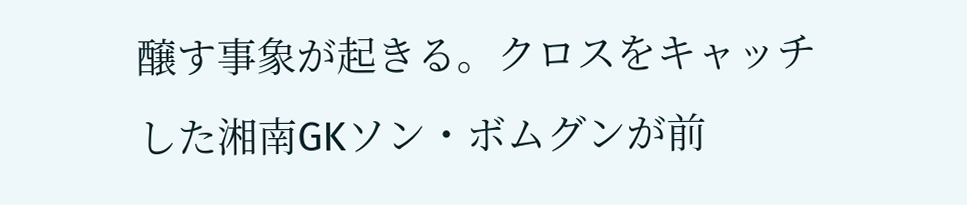醸す事象が起きる。クロスをキャッチした湘南GKソン・ボムグンが前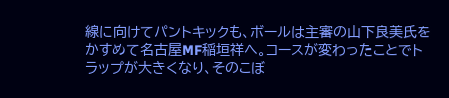線に向けてパントキックも、ボールは主審の山下良美氏をかすめて名古屋MF稲垣祥へ。コースが変わったことでトラップが大きくなり、そのこぼ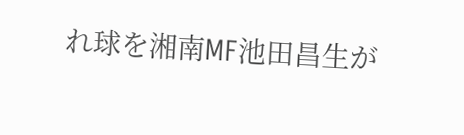れ球を湘南MF池田昌生が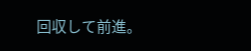回収して前進。